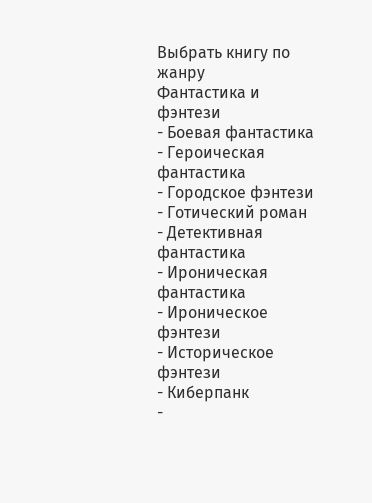Выбрать книгу по жанру
Фантастика и фэнтези
- Боевая фантастика
- Героическая фантастика
- Городское фэнтези
- Готический роман
- Детективная фантастика
- Ироническая фантастика
- Ироническое фэнтези
- Историческое фэнтези
- Киберпанк
-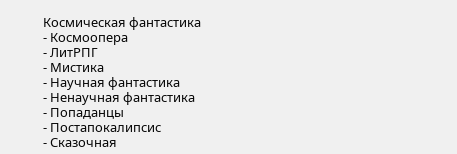Космическая фантастика
- Космоопера
- ЛитРПГ
- Мистика
- Научная фантастика
- Ненаучная фантастика
- Попаданцы
- Постапокалипсис
- Сказочная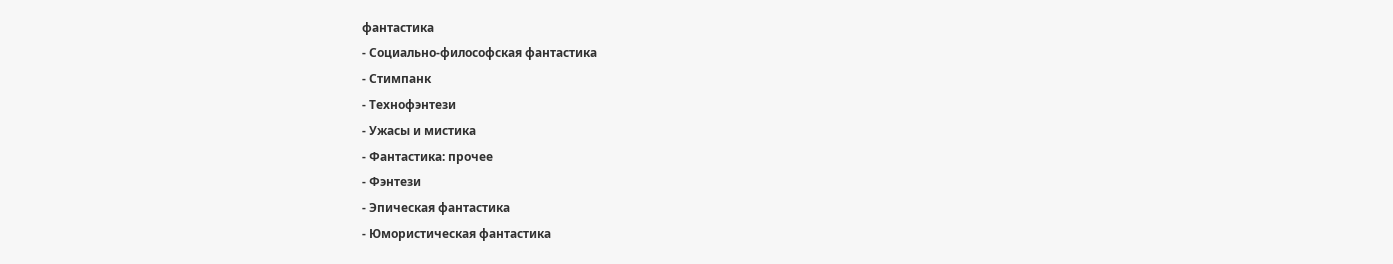фантастика
- Социально-философская фантастика
- Стимпанк
- Технофэнтези
- Ужасы и мистика
- Фантастика: прочее
- Фэнтези
- Эпическая фантастика
- Юмористическая фантастика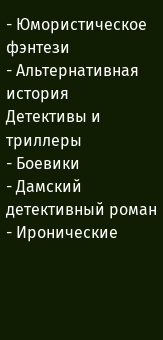- Юмористическое фэнтези
- Альтернативная история
Детективы и триллеры
- Боевики
- Дамский детективный роман
- Иронические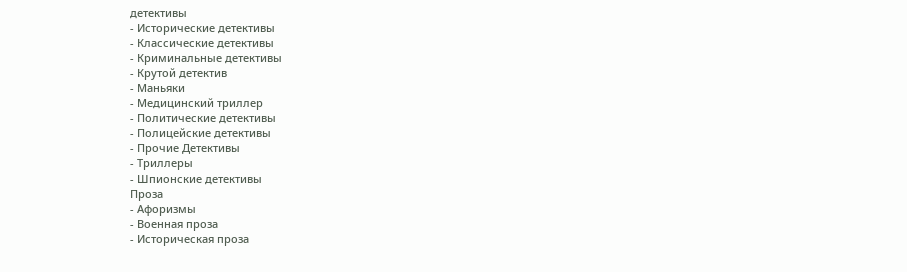детективы
- Исторические детективы
- Классические детективы
- Криминальные детективы
- Крутой детектив
- Маньяки
- Медицинский триллер
- Политические детективы
- Полицейские детективы
- Прочие Детективы
- Триллеры
- Шпионские детективы
Проза
- Афоризмы
- Военная проза
- Историческая проза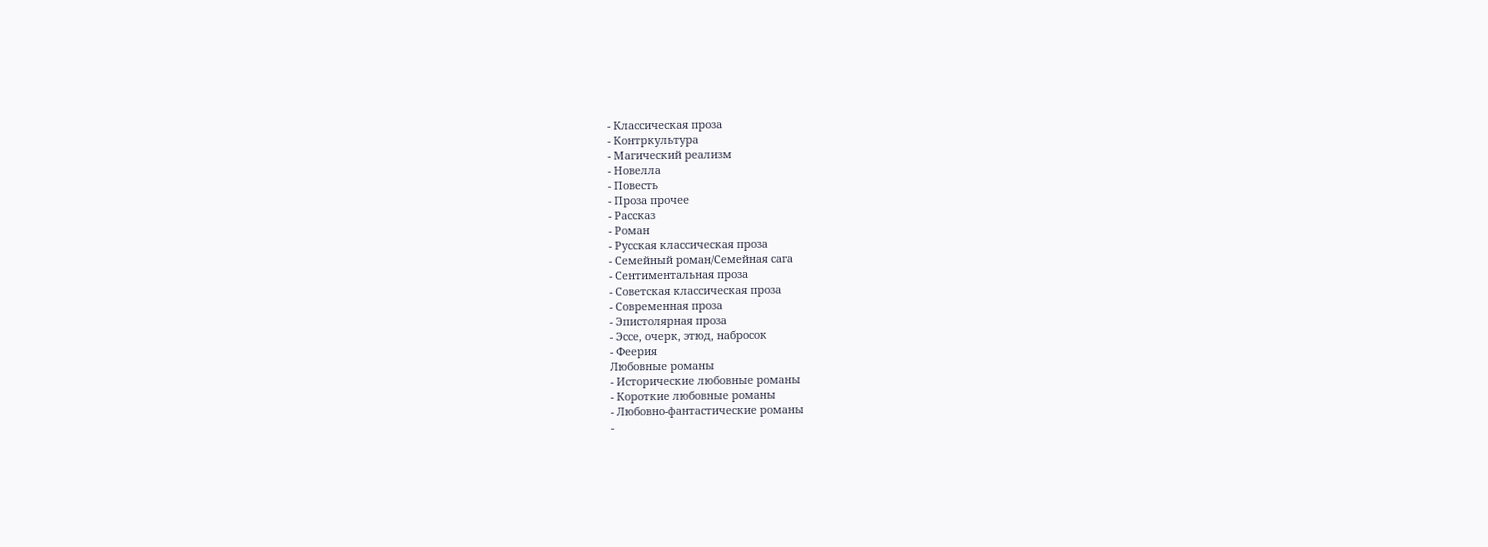- Классическая проза
- Контркультура
- Магический реализм
- Новелла
- Повесть
- Проза прочее
- Рассказ
- Роман
- Русская классическая проза
- Семейный роман/Семейная сага
- Сентиментальная проза
- Советская классическая проза
- Современная проза
- Эпистолярная проза
- Эссе, очерк, этюд, набросок
- Феерия
Любовные романы
- Исторические любовные романы
- Короткие любовные романы
- Любовно-фантастические романы
-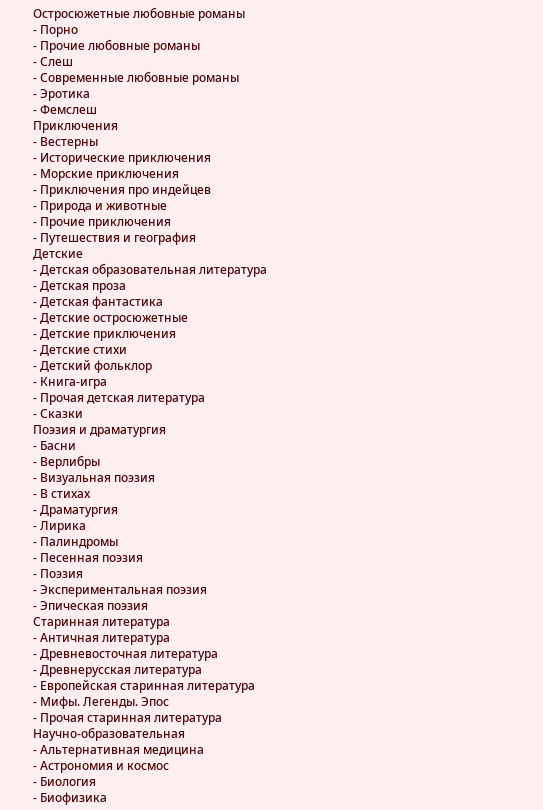Остросюжетные любовные романы
- Порно
- Прочие любовные романы
- Слеш
- Современные любовные романы
- Эротика
- Фемслеш
Приключения
- Вестерны
- Исторические приключения
- Морские приключения
- Приключения про индейцев
- Природа и животные
- Прочие приключения
- Путешествия и география
Детские
- Детская образовательная литература
- Детская проза
- Детская фантастика
- Детские остросюжетные
- Детские приключения
- Детские стихи
- Детский фольклор
- Книга-игра
- Прочая детская литература
- Сказки
Поэзия и драматургия
- Басни
- Верлибры
- Визуальная поэзия
- В стихах
- Драматургия
- Лирика
- Палиндромы
- Песенная поэзия
- Поэзия
- Экспериментальная поэзия
- Эпическая поэзия
Старинная литература
- Античная литература
- Древневосточная литература
- Древнерусская литература
- Европейская старинная литература
- Мифы. Легенды. Эпос
- Прочая старинная литература
Научно-образовательная
- Альтернативная медицина
- Астрономия и космос
- Биология
- Биофизика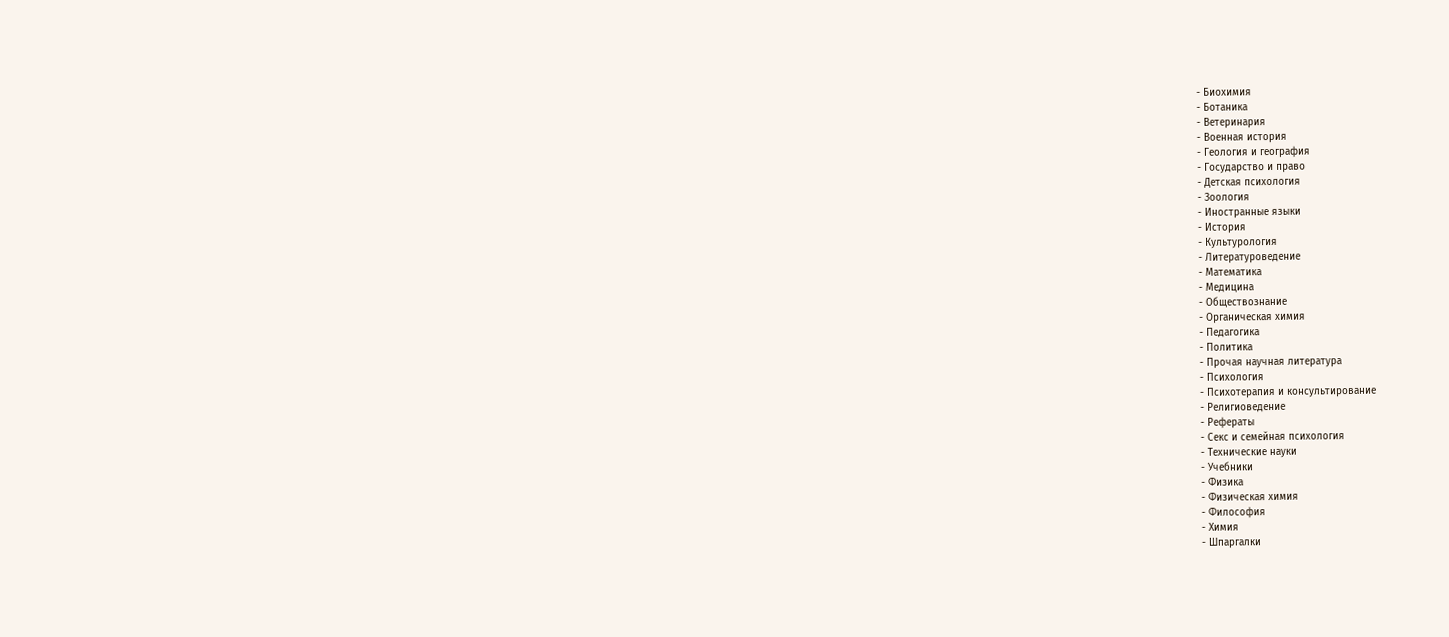- Биохимия
- Ботаника
- Ветеринария
- Военная история
- Геология и география
- Государство и право
- Детская психология
- Зоология
- Иностранные языки
- История
- Культурология
- Литературоведение
- Математика
- Медицина
- Обществознание
- Органическая химия
- Педагогика
- Политика
- Прочая научная литература
- Психология
- Психотерапия и консультирование
- Религиоведение
- Рефераты
- Секс и семейная психология
- Технические науки
- Учебники
- Физика
- Физическая химия
- Философия
- Химия
- Шпаргалки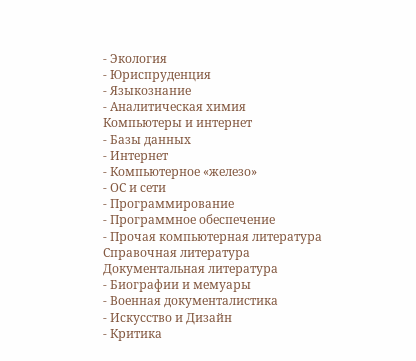- Экология
- Юриспруденция
- Языкознание
- Аналитическая химия
Компьютеры и интернет
- Базы данных
- Интернет
- Компьютерное «железо»
- ОС и сети
- Программирование
- Программное обеспечение
- Прочая компьютерная литература
Справочная литература
Документальная литература
- Биографии и мемуары
- Военная документалистика
- Искусство и Дизайн
- Критика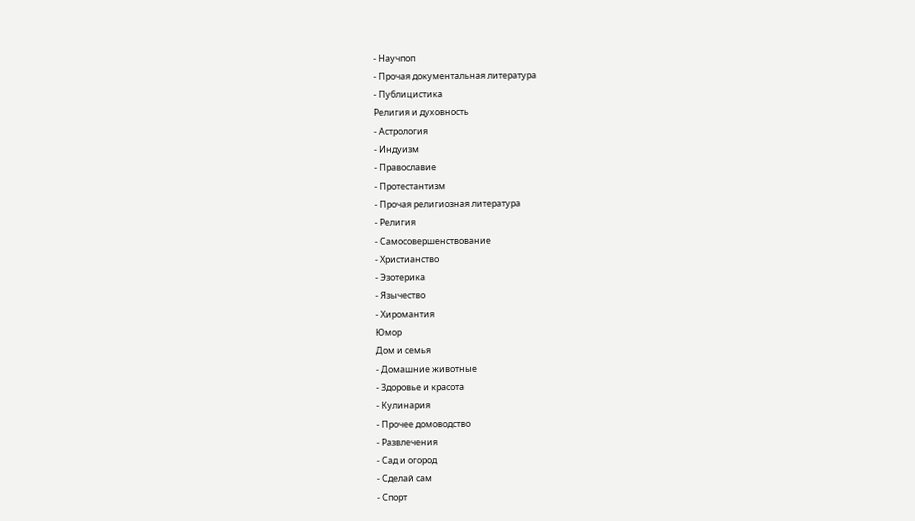- Научпоп
- Прочая документальная литература
- Публицистика
Религия и духовность
- Астрология
- Индуизм
- Православие
- Протестантизм
- Прочая религиозная литература
- Религия
- Самосовершенствование
- Христианство
- Эзотерика
- Язычество
- Хиромантия
Юмор
Дом и семья
- Домашние животные
- Здоровье и красота
- Кулинария
- Прочее домоводство
- Развлечения
- Сад и огород
- Сделай сам
- Спорт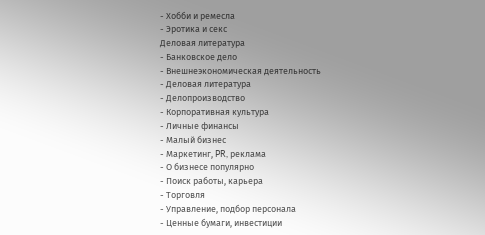- Хобби и ремесла
- Эротика и секс
Деловая литература
- Банковское дело
- Внешнеэкономическая деятельность
- Деловая литература
- Делопроизводство
- Корпоративная культура
- Личные финансы
- Малый бизнес
- Маркетинг, PR, реклама
- О бизнесе популярно
- Поиск работы, карьера
- Торговля
- Управление, подбор персонала
- Ценные бумаги, инвестиции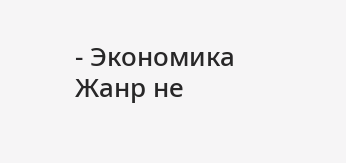- Экономика
Жанр не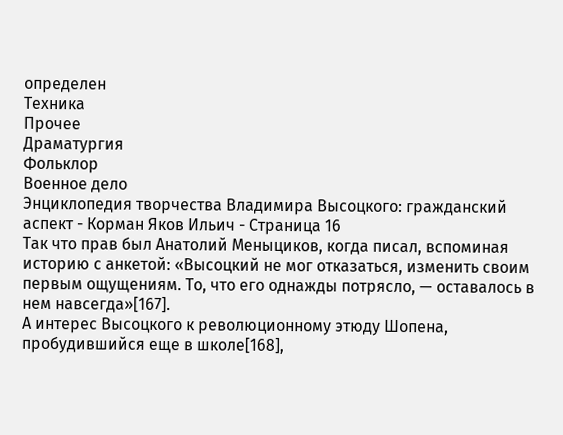определен
Техника
Прочее
Драматургия
Фольклор
Военное дело
Энциклопедия творчества Владимира Высоцкого: гражданский аспект - Корман Яков Ильич - Страница 16
Так что прав был Анатолий Меныциков, когда писал, вспоминая историю с анкетой: «Высоцкий не мог отказаться, изменить своим первым ощущениям. То, что его однажды потрясло, — оставалось в нем навсегда»[167].
А интерес Высоцкого к революционному этюду Шопена, пробудившийся еще в школе[168],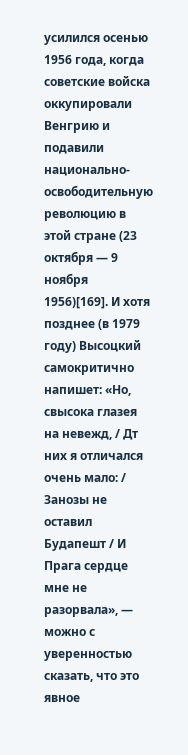усилился осенью 1956 года, когда советские войска оккупировали Венгрию и подавили национально-освободительную революцию в этой стране (23 октября — 9 ноября 1956)[169]. И хотя позднее (в 1979 году) Высоцкий самокритично напишет: «Но, свысока глазея на невежд, / Дт них я отличался очень мало: / Занозы не оставил Будапешт / И Прага сердце мне не разорвала», — можно с уверенностью сказать, что это явное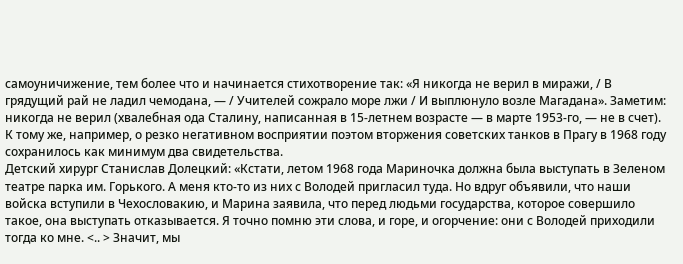самоуничижение, тем более что и начинается стихотворение так: «Я никогда не верил в миражи, / В грядущий рай не ладил чемодана, — / Учителей сожрало море лжи / И выплюнуло возле Магадана». Заметим: никогда не верил (хвалебная ода Сталину, написанная в 15-летнем возрасте — в марте 1953-го, — не в счет). К тому же, например, о резко негативном восприятии поэтом вторжения советских танков в Прагу в 1968 году сохранилось как минимум два свидетельства.
Детский хирург Станислав Долецкий: «Кстати, летом 1968 года Мариночка должна была выступать в Зеленом театре парка им. Горького. А меня кто-то из них с Володей пригласил туда. Но вдруг объявили, что наши войска вступили в Чехословакию, и Марина заявила, что перед людьми государства, которое совершило такое, она выступать отказывается. Я точно помню эти слова, и горе, и огорчение: они с Володей приходили тогда ко мне. <.. > Значит, мы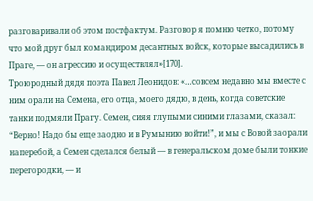разговаривали об этом постфактум. Разговор я помню четко, потому что мой друг был командиром десантных войск, которые высадились в Праге, — он агрессию и осуществлял»[170].
Троюродный дядя поэта Павел Леонидов: «…совсем недавно мы вместе с ним орали на Семена, его отца, моего дядю, в день, когда советские танки подмяли Прагу. Семен, сияя глупыми синими глазами, сказал: “Верно! Надо бы еще заодно и в Румынию войти!”, и мы с Вовой заорали наперебой, а Семен сделался белый — в генеральском доме были тонкие перегородки, — и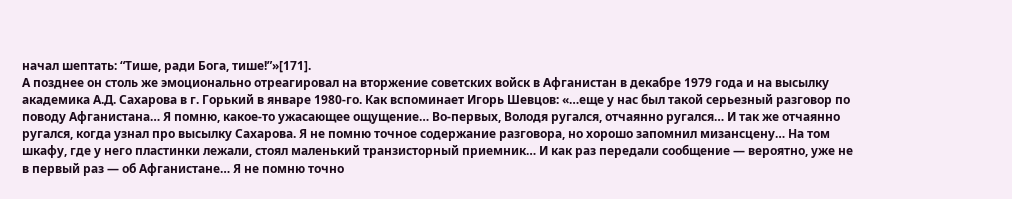начал шептать: “Тише, ради Бога, тише!”»[171].
А позднее он столь же эмоционально отреагировал на вторжение советских войск в Афганистан в декабре 1979 года и на высылку академика А.Д. Сахарова в г. Горький в январе 1980-го. Как вспоминает Игорь Шевцов: «…еще у нас был такой серьезный разговор по поводу Афганистана… Я помню, какое-то ужасающее ощущение… Во-первых, Володя ругался, отчаянно ругался… И так же отчаянно ругался, когда узнал про высылку Сахарова. Я не помню точное содержание разговора, но хорошо запомнил мизансцену… На том шкафу, где у него пластинки лежали, стоял маленький транзисторный приемник… И как раз передали сообщение — вероятно, уже не в первый раз — об Афганистане… Я не помню точно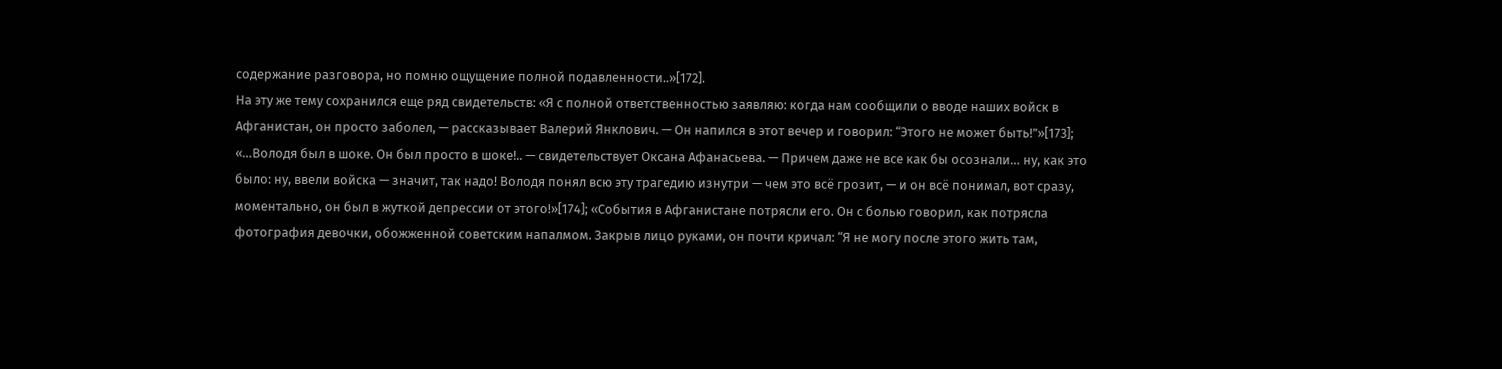содержание разговора, но помню ощущение полной подавленности..»[172].
На эту же тему сохранился еще ряд свидетельств: «Я с полной ответственностью заявляю: когда нам сообщили о вводе наших войск в Афганистан, он просто заболел, — рассказывает Валерий Янклович. — Он напился в этот вечер и говорил: “Этого не может быть!”»[173]; «…Володя был в шоке. Он был просто в шоке!.. — свидетельствует Оксана Афанасьева. — Причем даже не все как бы осознали… ну, как это было: ну, ввели войска — значит, так надо! Володя понял всю эту трагедию изнутри — чем это всё грозит, — и он всё понимал, вот сразу, моментально, он был в жуткой депрессии от этого!»[174]; «События в Афганистане потрясли его. Он с болью говорил, как потрясла фотография девочки, обожженной советским напалмом. Закрыв лицо руками, он почти кричал: “Я не могу после этого жить там,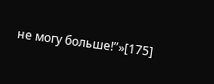не могу больше!”»[175]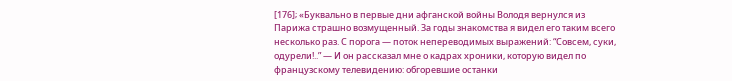[176]; «Буквально в первые дни афганской войны Володя вернулся из Парижа страшно возмущенный. За годы знакомства я видел его таким всего несколько раз. С порога — поток непереводимых выражений: “Совсем, суки, одурели!..” — И он рассказал мне о кадрах хроники, которую видел по французскому телевидению: обгоревшие останки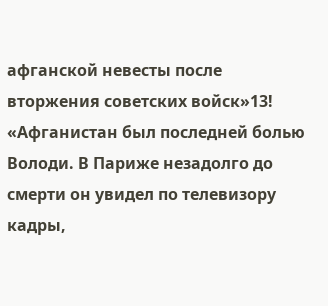афганской невесты после вторжения советских войск»13! «Афганистан был последней болью Володи. В Париже незадолго до смерти он увидел по телевизору кадры,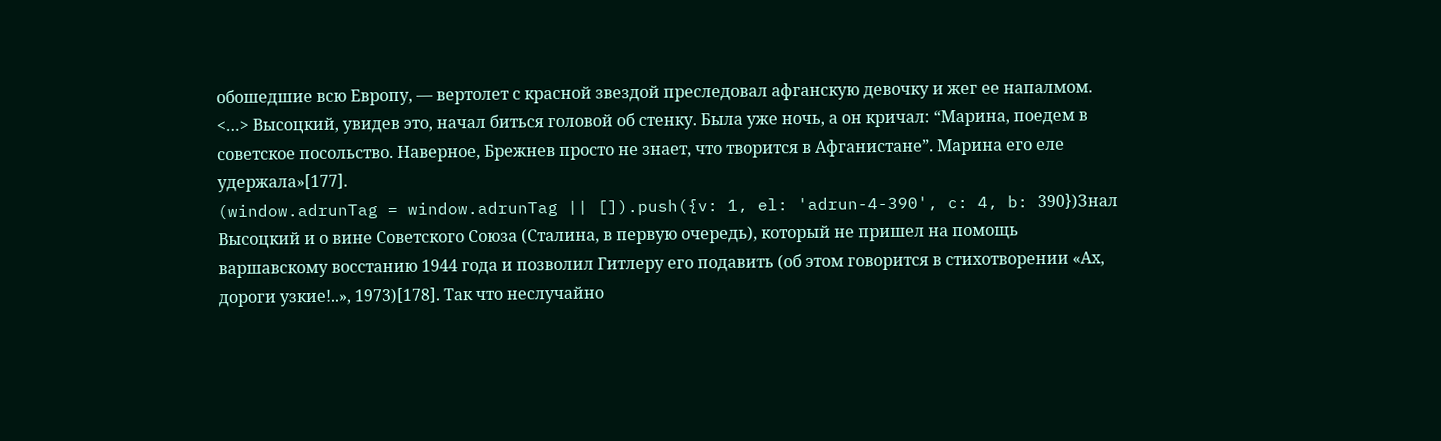обошедшие всю Европу, — вертолет с красной звездой преследовал афганскую девочку и жег ее напалмом. <…> Высоцкий, увидев это, начал биться головой об стенку. Была уже ночь, а он кричал: “Марина, поедем в советское посольство. Наверное, Брежнев просто не знает, что творится в Афганистане”. Марина его еле удержала»[177].
(window.adrunTag = window.adrunTag || []).push({v: 1, el: 'adrun-4-390', c: 4, b: 390})Знал Высоцкий и о вине Советского Союза (Сталина, в первую очередь), который не пришел на помощь варшавскому восстанию 1944 года и позволил Гитлеру его подавить (об этом говорится в стихотворении «Ах, дороги узкие!..», 1973)[178]. Так что неслучайно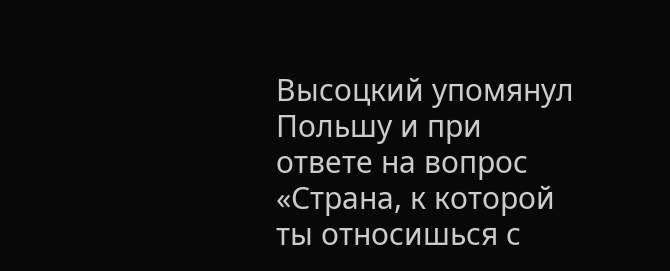Высоцкий упомянул Польшу и при ответе на вопрос «Страна, к которой ты относишься с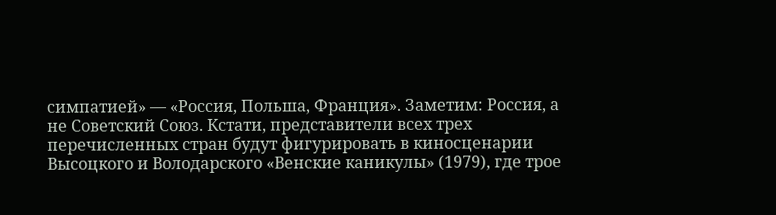симпатией» — «Россия, Польша, Франция». Заметим: Россия, а не Советский Союз. Кстати, представители всех трех перечисленных стран будут фигурировать в киносценарии Высоцкого и Володарского «Венские каникулы» (1979), где трое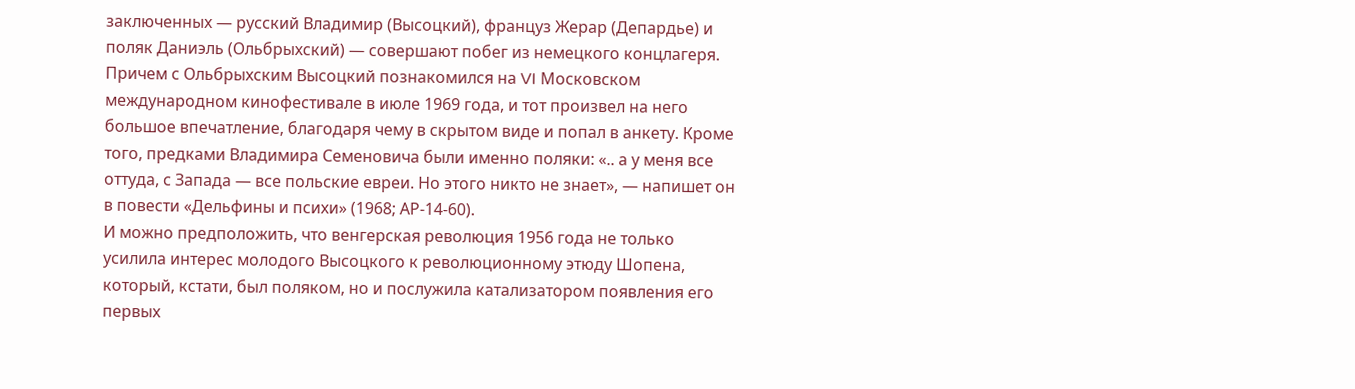заключенных — русский Владимир (Высоцкий), француз Жерар (Депардье) и поляк Даниэль (Ольбрыхский) — совершают побег из немецкого концлагеря. Причем с Ольбрыхским Высоцкий познакомился на VI Московском международном кинофестивале в июле 1969 года, и тот произвел на него большое впечатление, благодаря чему в скрытом виде и попал в анкету. Кроме того, предками Владимира Семеновича были именно поляки: «.. а у меня все оттуда, с Запада — все польские евреи. Но этого никто не знает», — напишет он в повести «Дельфины и психи» (1968; АР-14-60).
И можно предположить, что венгерская революция 1956 года не только усилила интерес молодого Высоцкого к революционному этюду Шопена, который, кстати, был поляком, но и послужила катализатором появления его первых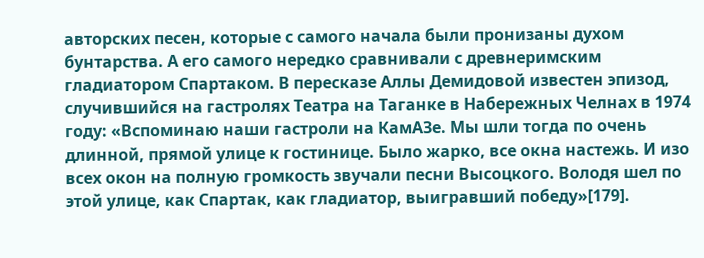авторских песен, которые с самого начала были пронизаны духом бунтарства. А его самого нередко сравнивали с древнеримским гладиатором Спартаком. В пересказе Аллы Демидовой известен эпизод, случившийся на гастролях Театра на Таганке в Набережных Челнах в 1974 году: «Вспоминаю наши гастроли на КамАЗе. Мы шли тогда по очень длинной, прямой улице к гостинице. Было жарко, все окна настежь. И изо всех окон на полную громкость звучали песни Высоцкого. Володя шел по этой улице, как Спартак, как гладиатор, выигравший победу»[179].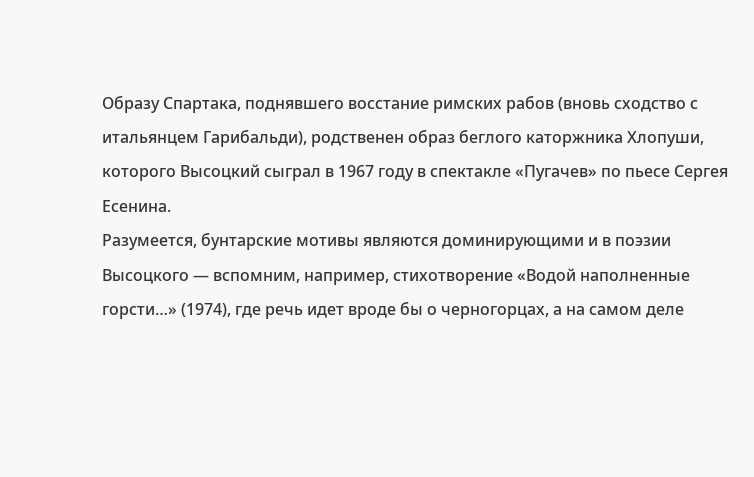Образу Спартака, поднявшего восстание римских рабов (вновь сходство с итальянцем Гарибальди), родственен образ беглого каторжника Хлопуши, которого Высоцкий сыграл в 1967 году в спектакле «Пугачев» по пьесе Сергея Есенина.
Разумеется, бунтарские мотивы являются доминирующими и в поэзии Высоцкого — вспомним, например, стихотворение «Водой наполненные горсти…» (1974), где речь идет вроде бы о черногорцах, а на самом деле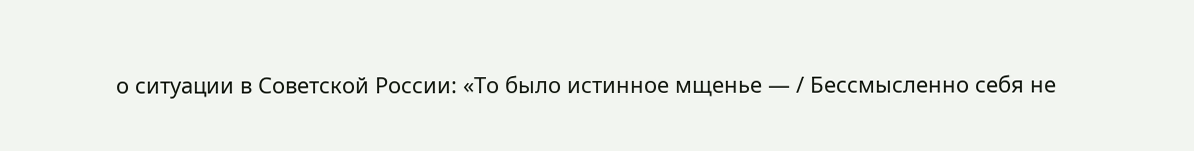о ситуации в Советской России: «То было истинное мщенье — / Бессмысленно себя не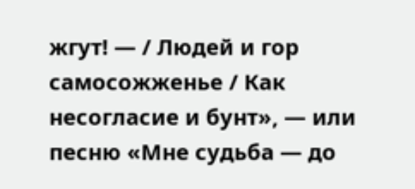жгут! — / Людей и гор самосожженье / Как несогласие и бунт», — или песню «Мне судьба — до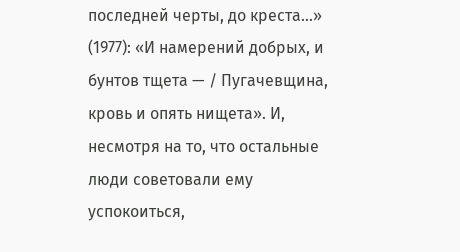последней черты, до креста…» (1977): «И намерений добрых, и бунтов тщета — / Пугачевщина, кровь и опять нищета». И, несмотря на то, что остальные люди советовали ему успокоиться,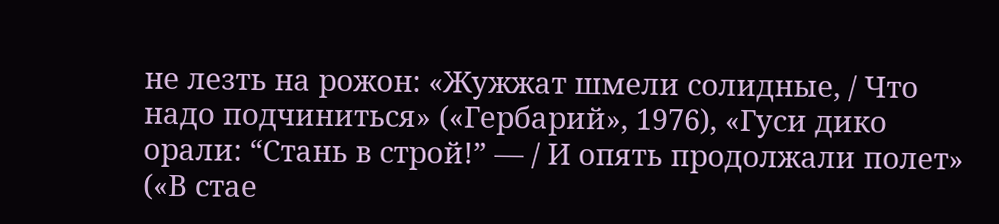не лезть на рожон: «Жужжат шмели солидные, / Что надо подчиниться» («Гербарий», 1976), «Гуси дико орали: “Стань в строй!” — / И опять продолжали полет» («В стае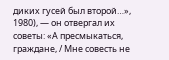диких гусей был второй…», 1980), — он отвергал их советы: «А пресмыкаться, граждане, / Мне совесть не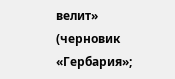велит» (черновик «Гербария»;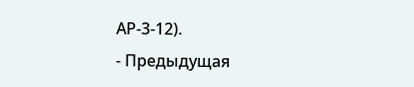АР-3-12).
- Предыдущая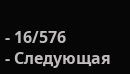- 16/576
- Следующая